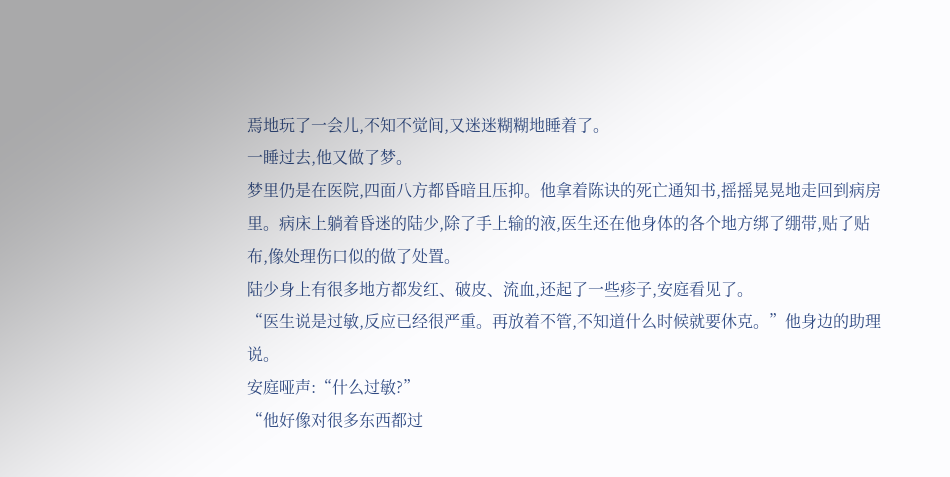焉地玩了一会儿,不知不觉间,又迷迷糊糊地睡着了。
一睡过去,他又做了梦。
梦里仍是在医院,四面八方都昏暗且压抑。他拿着陈诀的死亡通知书,摇摇晃晃地走回到病房里。病床上躺着昏迷的陆少,除了手上输的液,医生还在他身体的各个地方绑了绷带,贴了贴布,像处理伤口似的做了处置。
陆少身上有很多地方都发红、破皮、流血,还起了一些疹子,安庭看见了。
“医生说是过敏,反应已经很严重。再放着不管,不知道什么时候就要休克。”他身边的助理说。
安庭哑声:“什么过敏?”
“他好像对很多东西都过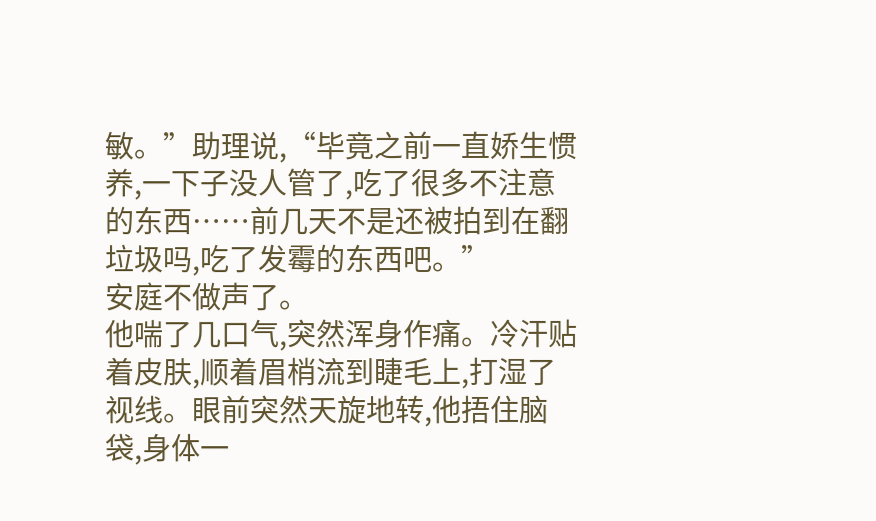敏。”助理说,“毕竟之前一直娇生惯养,一下子没人管了,吃了很多不注意的东西……前几天不是还被拍到在翻垃圾吗,吃了发霉的东西吧。”
安庭不做声了。
他喘了几口气,突然浑身作痛。冷汗贴着皮肤,顺着眉梢流到睫毛上,打湿了视线。眼前突然天旋地转,他捂住脑袋,身体一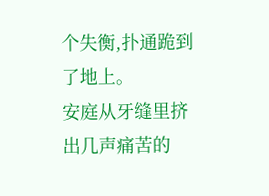个失衡,扑通跪到了地上。
安庭从牙缝里挤出几声痛苦的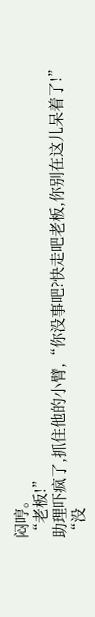闷哼。
“老板!”
助理吓疯了,抓住他的小臂,“你没事吧?快走吧老板,你别在这儿呆着了!”
“没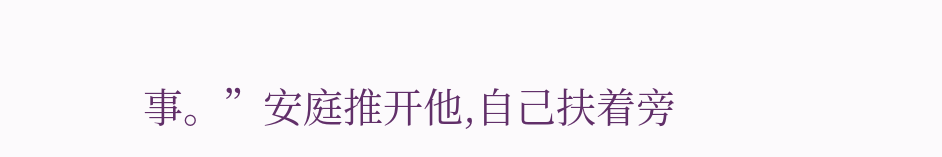事。”安庭推开他,自己扶着旁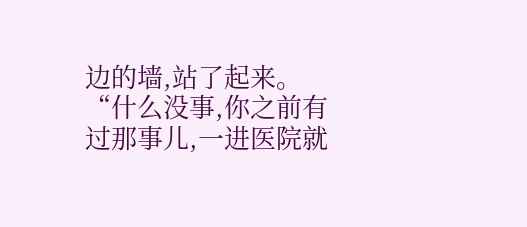边的墙,站了起来。
“什么没事,你之前有过那事儿,一进医院就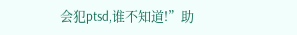会犯ptsd,谁不知道!”助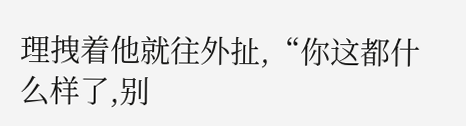理拽着他就往外扯,“你这都什么样了,别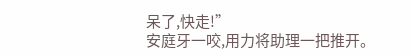呆了,快走!”
安庭牙一咬,用力将助理一把推开。